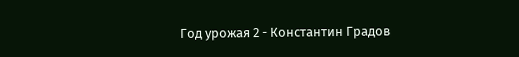Год урожая 2 - Константин Градов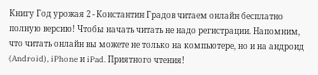Книгу Год урожая 2 - Константин Градов читаем онлайн бесплатно полную версию! Чтобы начать читать не надо регистрации. Напомним, что читать онлайн вы можете не только на компьютере, но и на андроид (Android), iPhone и iPad. Приятного чтения!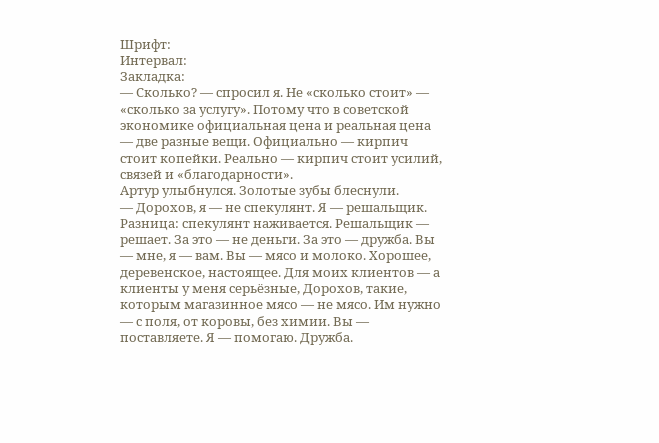Шрифт:
Интервал:
Закладка:
— Сколько? — спросил я. Не «сколько стоит» — «сколько за услугу». Потому что в советской экономике официальная цена и реальная цена — две разные вещи. Официально — кирпич стоит копейки. Реально — кирпич стоит усилий, связей и «благодарности».
Артур улыбнулся. Золотые зубы блеснули.
— Дорохов, я — не спекулянт. Я — решальщик. Разница: спекулянт наживается. Решальщик — решает. За это — не деньги. За это — дружба. Вы — мне, я — вам. Вы — мясо и молоко. Хорошее, деревенское, настоящее. Для моих клиентов — а клиенты у меня серьёзные, Дорохов, такие, которым магазинное мясо — не мясо. Им нужно — с поля, от коровы, без химии. Вы — поставляете. Я — помогаю. Дружба.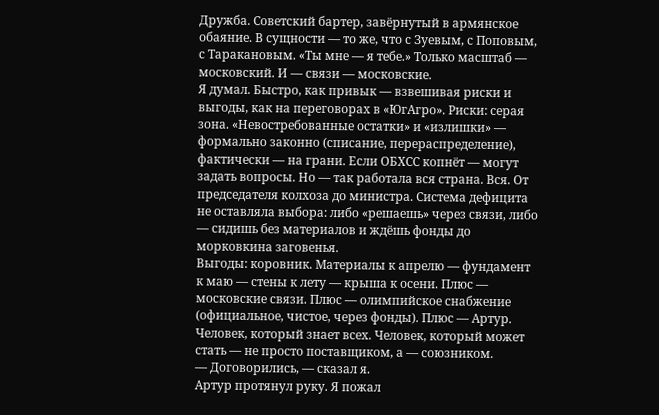Дружба. Советский бартер, завёрнутый в армянское обаяние. В сущности — то же, что с Зуевым, с Поповым, с Таракановым. «Ты мне — я тебе.» Только масштаб — московский. И — связи — московские.
Я думал. Быстро, как привык — взвешивая риски и выгоды, как на переговорах в «ЮгАгро». Риски: серая зона. «Невостребованные остатки» и «излишки» — формально законно (списание, перераспределение), фактически — на грани. Если ОБХСС копнёт — могут задать вопросы. Но — так работала вся страна. Вся. От председателя колхоза до министра. Система дефицита не оставляла выбора: либо «решаешь» через связи, либо — сидишь без материалов и ждёшь фонды до морковкина заговенья.
Выгоды: коровник. Материалы к апрелю — фундамент к маю — стены к лету — крыша к осени. Плюс — московские связи. Плюс — олимпийское снабжение (официальное, чистое, через фонды). Плюс — Артур. Человек, который знает всех. Человек, который может стать — не просто поставщиком, а — союзником.
— Договорились, — сказал я.
Артур протянул руку. Я пожал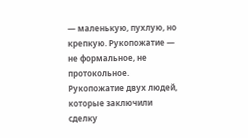— маленькую, пухлую, но крепкую. Рукопожатие — не формальное, не протокольное. Рукопожатие двух людей, которые заключили сделку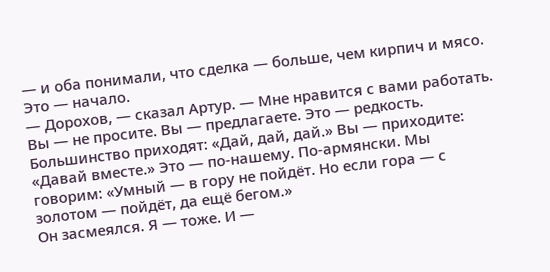— и оба понимали, что сделка — больше, чем кирпич и мясо. Это — начало.
— Дорохов, — сказал Артур. — Мне нравится с вами работать. Вы — не просите. Вы — предлагаете. Это — редкость. Большинство приходят: «Дай, дай, дай.» Вы — приходите: «Давай вместе.» Это — по-нашему. По-армянски. Мы говорим: «Умный — в гору не пойдёт. Но если гора — с золотом — пойдёт, да ещё бегом.»
Он засмеялся. Я — тоже. И —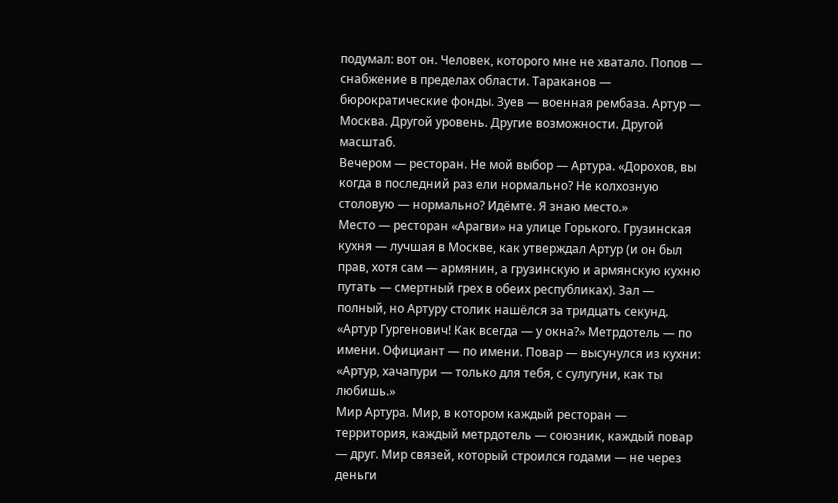подумал: вот он. Человек, которого мне не хватало. Попов — снабжение в пределах области. Тараканов — бюрократические фонды. Зуев — военная рембаза. Артур — Москва. Другой уровень. Другие возможности. Другой масштаб.
Вечером — ресторан. Не мой выбор — Артура. «Дорохов, вы когда в последний раз ели нормально? Не колхозную столовую — нормально? Идёмте. Я знаю место.»
Место — ресторан «Арагви» на улице Горького. Грузинская кухня — лучшая в Москве, как утверждал Артур (и он был прав, хотя сам — армянин, а грузинскую и армянскую кухню путать — смертный грех в обеих республиках). Зал — полный, но Артуру столик нашёлся за тридцать секунд. «Артур Гургенович! Как всегда — у окна?» Метрдотель — по имени. Официант — по имени. Повар — высунулся из кухни: «Артур, хачапури — только для тебя, с сулугуни, как ты любишь.»
Мир Артура. Мир, в котором каждый ресторан — территория, каждый метрдотель — союзник, каждый повар — друг. Мир связей, который строился годами — не через деньги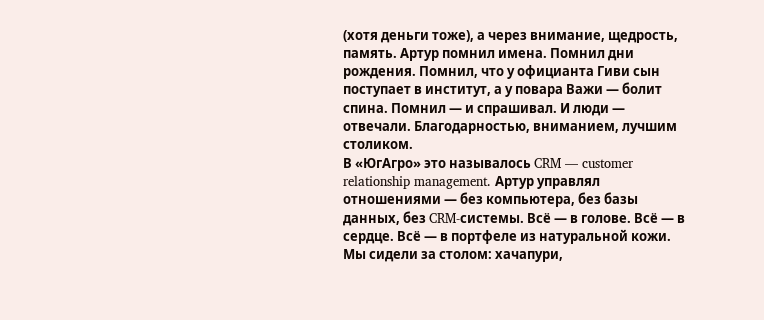(хотя деньги тоже), а через внимание, щедрость, память. Артур помнил имена. Помнил дни рождения. Помнил, что у официанта Гиви сын поступает в институт, а у повара Важи — болит спина. Помнил — и спрашивал. И люди — отвечали. Благодарностью, вниманием, лучшим столиком.
В «ЮгАгро» это называлось CRM — customer relationship management. Артур управлял отношениями — без компьютера, без базы данных, без CRM-системы. Всё — в голове. Всё — в сердце. Всё — в портфеле из натуральной кожи.
Мы сидели за столом: хачапури,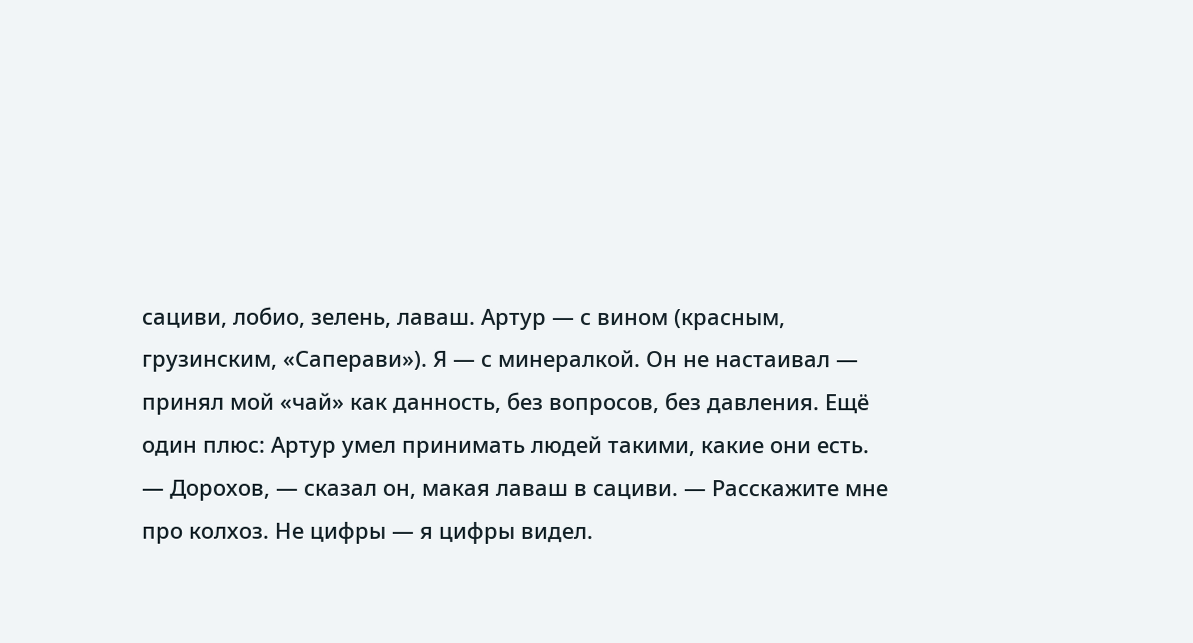сациви, лобио, зелень, лаваш. Артур — с вином (красным, грузинским, «Саперави»). Я — с минералкой. Он не настаивал — принял мой «чай» как данность, без вопросов, без давления. Ещё один плюс: Артур умел принимать людей такими, какие они есть.
— Дорохов, — сказал он, макая лаваш в сациви. — Расскажите мне про колхоз. Не цифры — я цифры видел.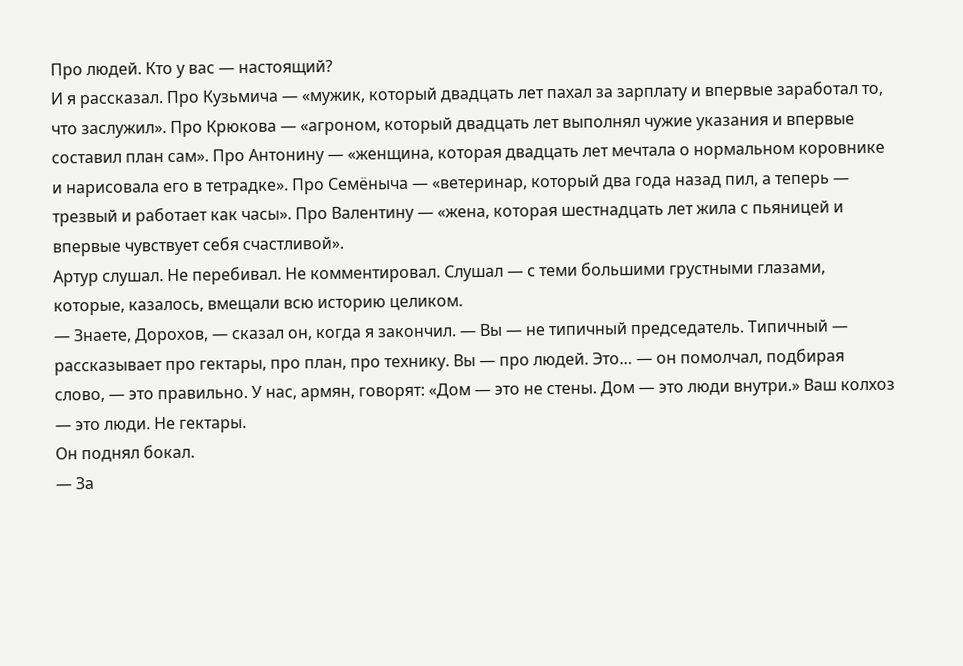Про людей. Кто у вас — настоящий?
И я рассказал. Про Кузьмича — «мужик, который двадцать лет пахал за зарплату и впервые заработал то, что заслужил». Про Крюкова — «агроном, который двадцать лет выполнял чужие указания и впервые составил план сам». Про Антонину — «женщина, которая двадцать лет мечтала о нормальном коровнике и нарисовала его в тетрадке». Про Семёныча — «ветеринар, который два года назад пил, а теперь — трезвый и работает как часы». Про Валентину — «жена, которая шестнадцать лет жила с пьяницей и впервые чувствует себя счастливой».
Артур слушал. Не перебивал. Не комментировал. Слушал — с теми большими грустными глазами, которые, казалось, вмещали всю историю целиком.
— Знаете, Дорохов, — сказал он, когда я закончил. — Вы — не типичный председатель. Типичный — рассказывает про гектары, про план, про технику. Вы — про людей. Это… — он помолчал, подбирая слово, — это правильно. У нас, армян, говорят: «Дом — это не стены. Дом — это люди внутри.» Ваш колхоз — это люди. Не гектары.
Он поднял бокал.
— За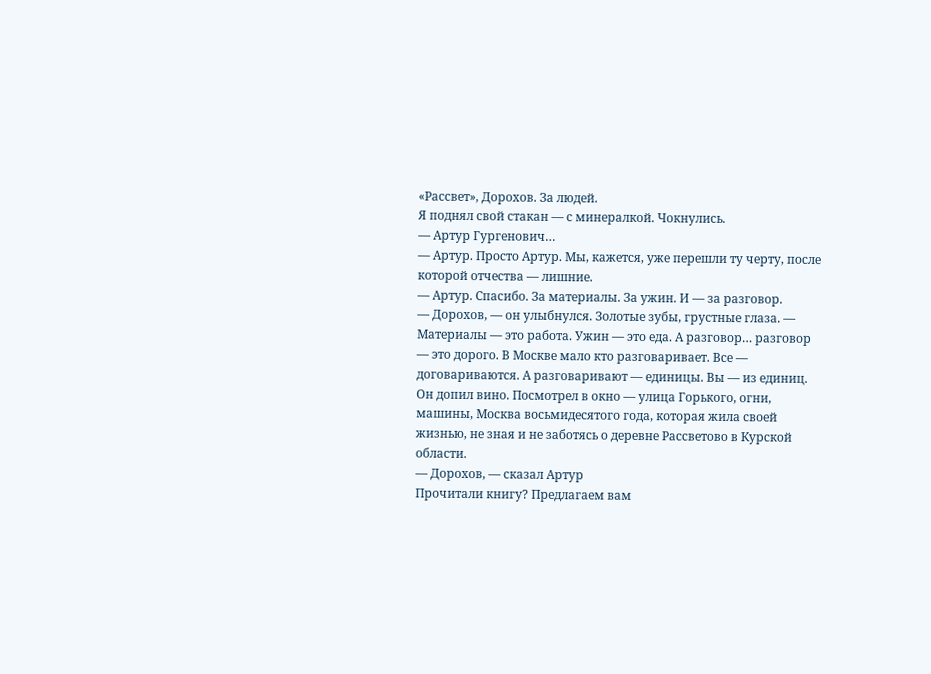«Рассвет», Дорохов. За людей.
Я поднял свой стакан — с минералкой. Чокнулись.
— Артур Гургенович…
— Артур. Просто Артур. Мы, кажется, уже перешли ту черту, после которой отчества — лишние.
— Артур. Спасибо. За материалы. За ужин. И — за разговор.
— Дорохов, — он улыбнулся. Золотые зубы, грустные глаза. — Материалы — это работа. Ужин — это еда. А разговор… разговор — это дорого. В Москве мало кто разговаривает. Все — договариваются. А разговаривают — единицы. Вы — из единиц.
Он допил вино. Посмотрел в окно — улица Горького, огни, машины, Москва восьмидесятого года, которая жила своей жизнью, не зная и не заботясь о деревне Рассветово в Курской области.
— Дорохов, — сказал Артур
Прочитали книгу? Предлагаем вам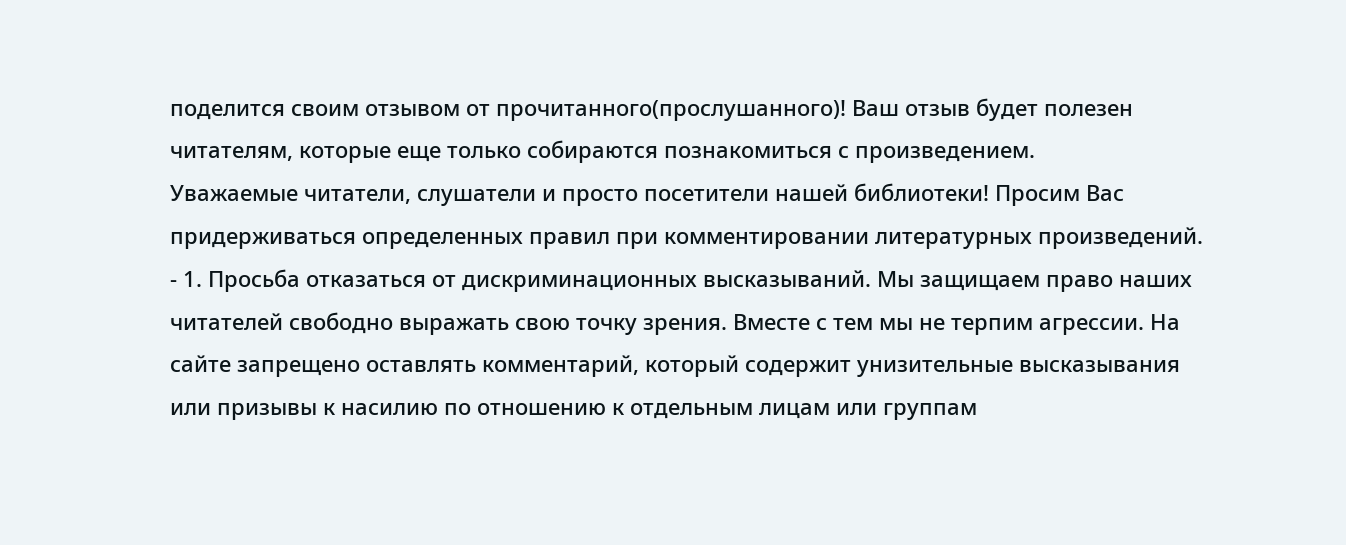поделится своим отзывом от прочитанного(прослушанного)! Ваш отзыв будет полезен читателям, которые еще только собираются познакомиться с произведением.
Уважаемые читатели, слушатели и просто посетители нашей библиотеки! Просим Вас придерживаться определенных правил при комментировании литературных произведений.
- 1. Просьба отказаться от дискриминационных высказываний. Мы защищаем право наших читателей свободно выражать свою точку зрения. Вместе с тем мы не терпим агрессии. На сайте запрещено оставлять комментарий, который содержит унизительные высказывания или призывы к насилию по отношению к отдельным лицам или группам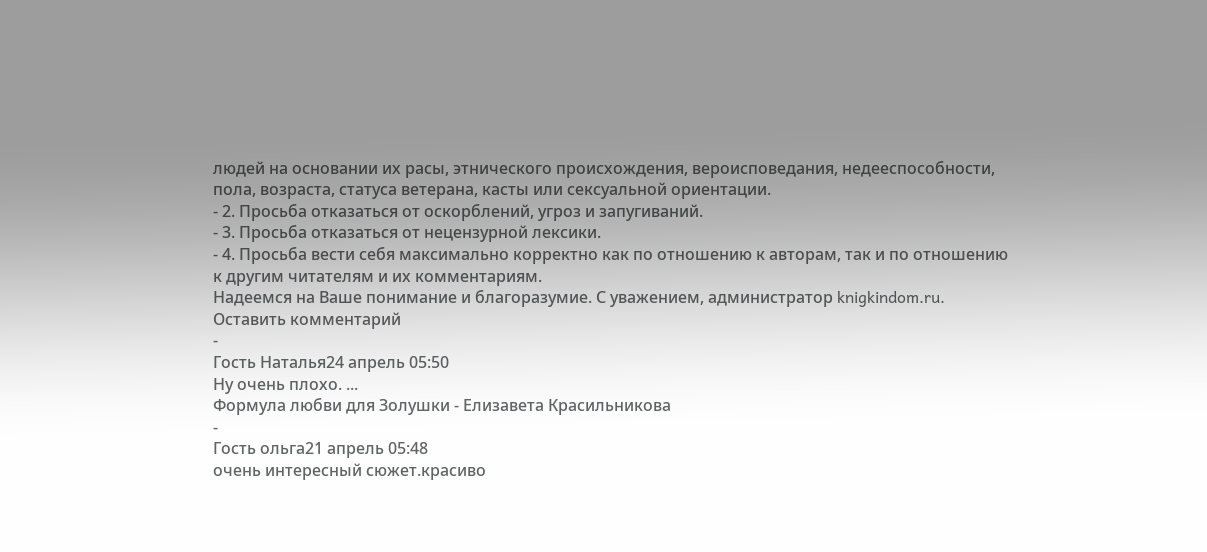людей на основании их расы, этнического происхождения, вероисповедания, недееспособности, пола, возраста, статуса ветерана, касты или сексуальной ориентации.
- 2. Просьба отказаться от оскорблений, угроз и запугиваний.
- 3. Просьба отказаться от нецензурной лексики.
- 4. Просьба вести себя максимально корректно как по отношению к авторам, так и по отношению к другим читателям и их комментариям.
Надеемся на Ваше понимание и благоразумие. С уважением, администратор knigkindom.ru.
Оставить комментарий
-
Гость Наталья24 апрель 05:50
Ну очень плохо. ...
Формула любви для Золушки - Елизавета Красильникова
-
Гость ольга21 апрель 05:48
очень интересный сюжет.красиво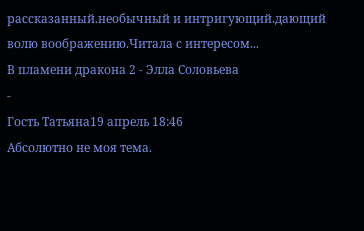рассказанный.необычный и интригующий.дающий волю воображению.Читала с интересом...
В пламени дракона 2 - Элла Соловьева
-
Гость Татьяна19 апрель 18:46
Абсолютно не моя тема.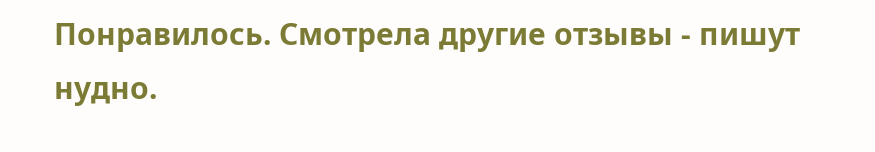Понравилось. Смотрела другие отзывы - пишут нудно.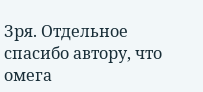Зря. Отдельное спасибо автору, что омега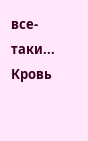все-таки...
Кровь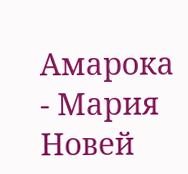Амарока - Мария Новей